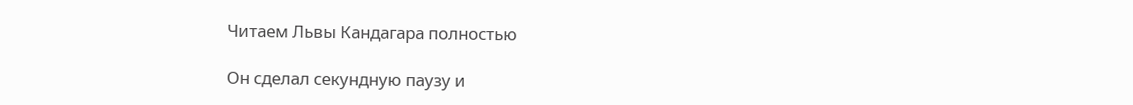Читаем Львы Кандагара полностью

Он сделал секундную паузу и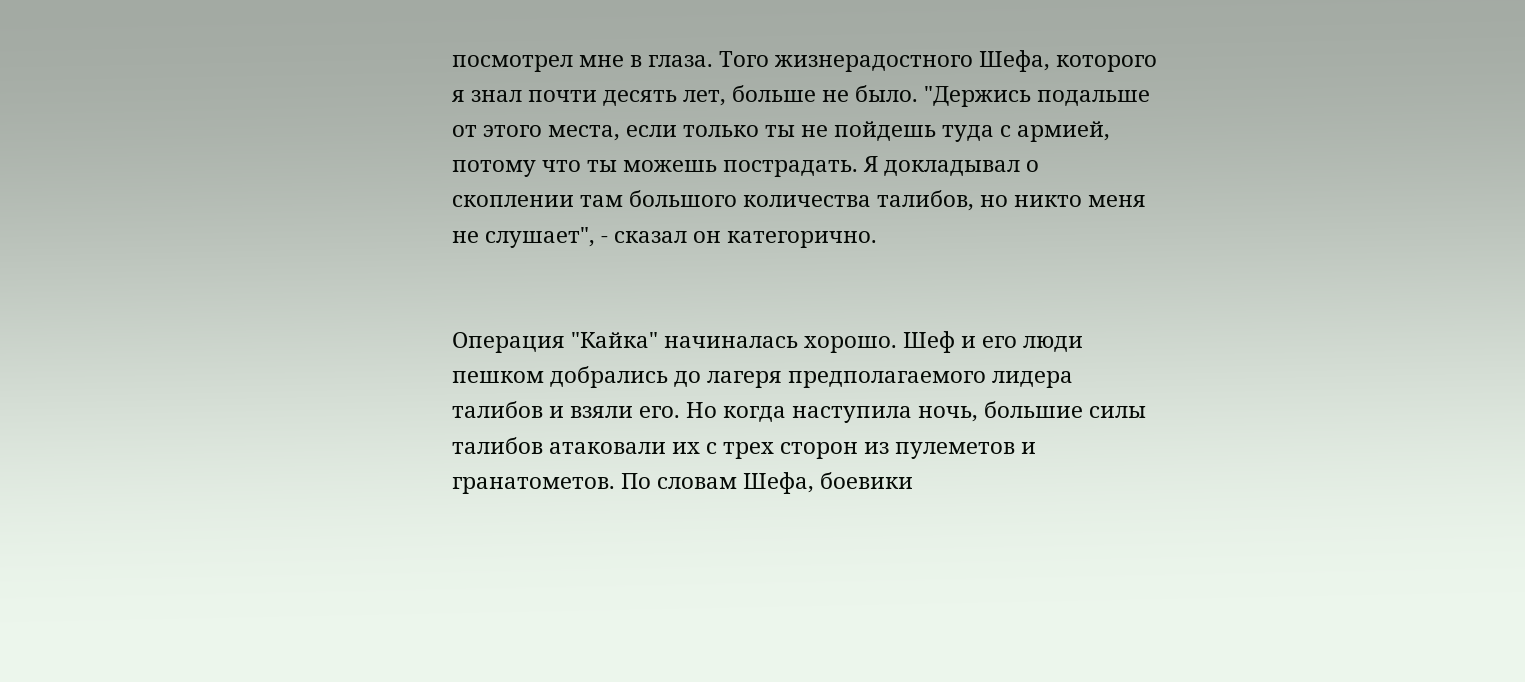посмотрел мне в глаза. Того жизнерадостного Шефа, которого я знал почти десять лет, больше не было. "Держись подальше от этого места, если только ты не пойдешь туда с армией, потому что ты можешь пострадать. Я докладывал о скоплении там большого количества талибов, но никто меня не слушает", - сказал он категорично.


Операция "Кайка" начиналась хорошо. Шеф и его люди пешком добрались до лагеря предполагаемого лидера талибов и взяли его. Но когда наступила ночь, большие силы талибов атаковали их с трех сторон из пулеметов и гранатометов. По словам Шефа, боевики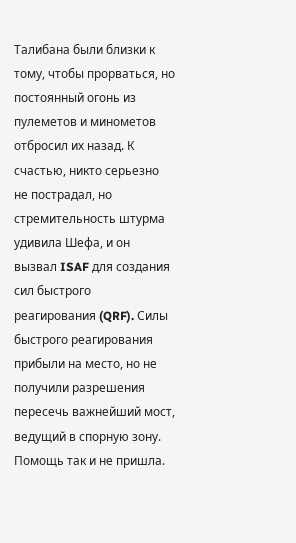Талибана были близки к тому, чтобы прорваться, но постоянный огонь из пулеметов и минометов отбросил их назад. К счастью, никто серьезно не пострадал, но стремительность штурма удивила Шефа, и он вызвал ISAF для создания сил быстрого реагирования (QRF). Силы быстрого реагирования прибыли на место, но не получили разрешения пересечь важнейший мост, ведущий в спорную зону. Помощь так и не пришла.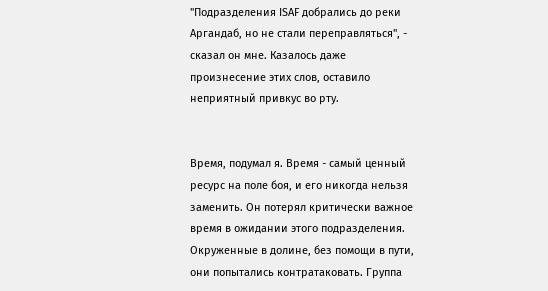"Подразделения ISAF добрались до реки Аргандаб, но не стали переправляться", - сказал он мне. Казалось даже произнесение этих слов, оставило неприятный привкус во рту.


Время, подумал я. Время - самый ценный ресурс на поле боя, и его никогда нельзя заменить. Он потерял критически важное время в ожидании этого подразделения. Окруженные в долине, без помощи в пути, они попытались контратаковать. Группа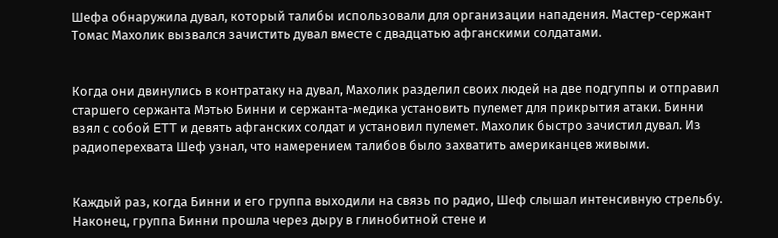Шефа обнаружила дувал, который талибы использовали для организации нападения. Мастер-сержант Томас Махолик вызвался зачистить дувал вместе с двадцатью афганскими солдатами.


Когда они двинулись в контратаку на дувал, Махолик разделил своих людей на две подгуппы и отправил старшего сержанта Мэтью Бинни и сержанта-медика установить пулемет для прикрытия атаки. Бинни взял с собой ETT и девять афганских солдат и установил пулемет. Махолик быстро зачистил дувал. Из радиоперехвата Шеф узнал, что намерением талибов было захватить американцев живыми.


Каждый раз, когда Бинни и его группа выходили на связь по радио, Шеф слышал интенсивную стрельбу. Наконец, группа Бинни прошла через дыру в глинобитной стене и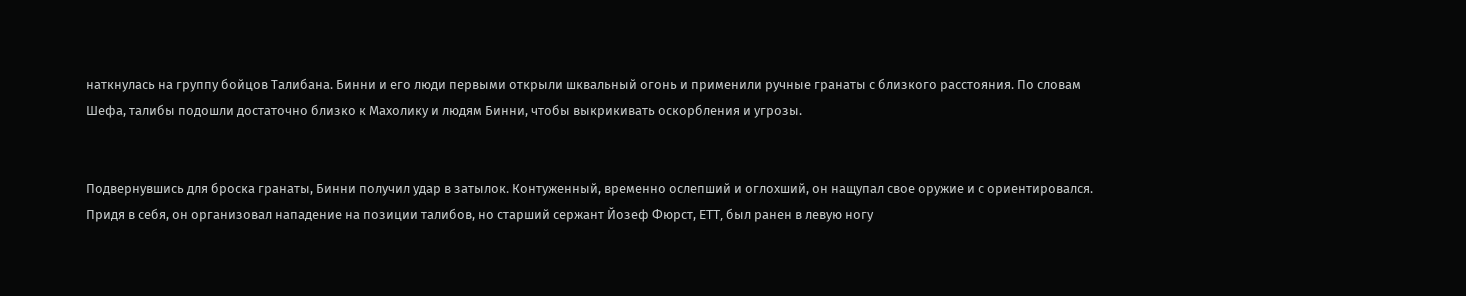наткнулась на группу бойцов Талибана. Бинни и его люди первыми открыли шквальный огонь и применили ручные гранаты с близкого расстояния. По словам Шефа, талибы подошли достаточно близко к Махолику и людям Бинни, чтобы выкрикивать оскорбления и угрозы.


Подвернувшись для броска гранаты, Бинни получил удар в затылок. Контуженный, временно ослепший и оглохший, он нащупал свое оружие и с ориентировался. Придя в себя, он организовал нападение на позиции талибов, но старший сержант Йозеф Фюрст, ETT, был ранен в левую ногу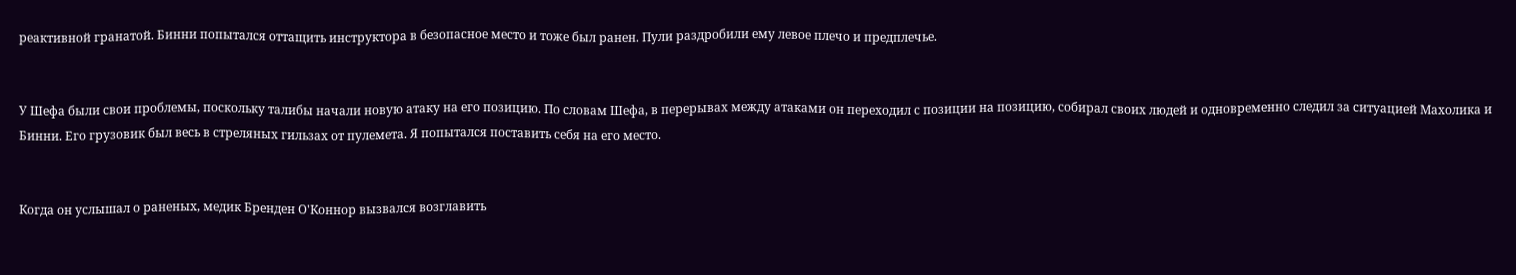реактивной гранатой. Бинни попытался оттащить инструктора в безопасное место и тоже был ранен. Пули раздробили ему левое плечо и предплечье.


У Шефа были свои проблемы, поскольку талибы начали новую атаку на его позицию. По словам Шефа, в перерывах между атаками он переходил с позиции на позицию, собирал своих людей и одновременно следил за ситуацией Махолика и Бинни. Его грузовик был весь в стреляных гильзах от пулемета. Я попытался поставить себя на его место.


Когда он услышал о раненых, медик Бренден О'Коннор вызвался возглавить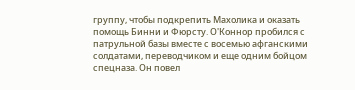группу, чтобы подкрепить Махолика и оказать помощь Бинни и Фюрсту. О'Коннор пробился с патрульной базы вместе с восемью афганскими солдатами, переводчиком и еще одним бойцом спецназа. Он повел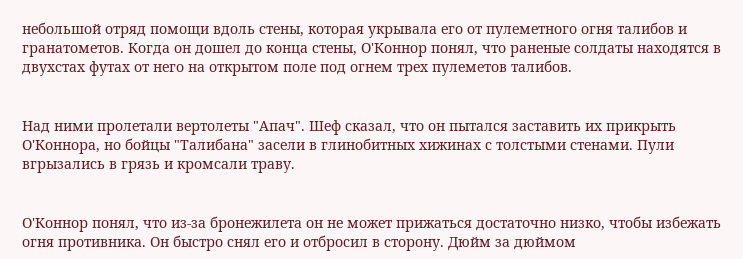небольшой отряд помощи вдоль стены, которая укрывала его от пулеметного огня талибов и гранатометов. Когда он дошел до конца стены, О'Коннор понял, что раненые солдаты находятся в двухстах футах от него на открытом поле под огнем трех пулеметов талибов.


Над ними пролетали вертолеты "Апач". Шеф сказал, что он пытался заставить их прикрыть О'Коннора, но бойцы "Талибана" засели в глинобитных хижинах с толстыми стенами. Пули вгрызались в грязь и кромсали траву.


О'Коннор понял, что из-за бронежилета он не может прижаться достаточно низко, чтобы избежать огня противника. Он быстро снял его и отбросил в сторону. Дюйм за дюймом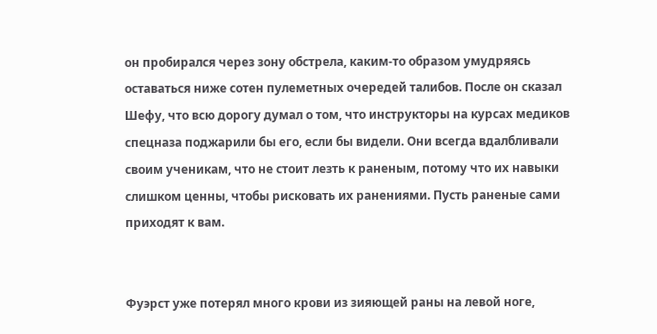он пробирался через зону обстрела, каким-то образом умудряясь оставаться ниже сотен пулеметных очередей талибов. После он сказал Шефу, что всю дорогу думал о том, что инструкторы на курсах медиков спецназа поджарили бы его, если бы видели. Они всегда вдалбливали своим ученикам, что не стоит лезть к раненым, потому что их навыки слишком ценны, чтобы рисковать их ранениями. Пусть раненые сами приходят к вам.


Фуэрст уже потерял много крови из зияющей раны на левой ноге,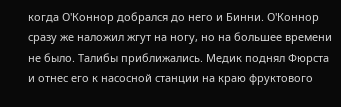когда О'Коннор добрался до него и Бинни. О'Коннор сразу же наложил жгут на ногу, но на большее времени не было. Талибы приближались. Медик поднял Фюрста и отнес его к насосной станции на краю фруктового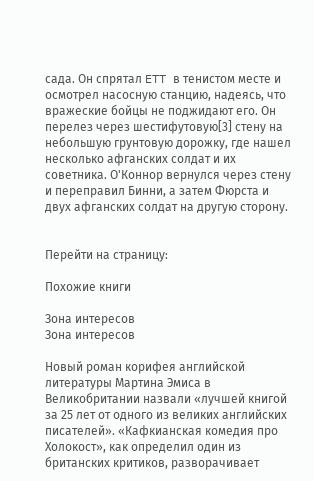сада. Он спрятал ETT в тенистом месте и осмотрел насосную станцию, надеясь, что вражеские бойцы не поджидают его. Он перелез через шестифутовую[3] стену на небольшую грунтовую дорожку, где нашел несколько афганских солдат и их советника. О'Коннор вернулся через стену и переправил Бинни, а затем Фюрста и двух афганских солдат на другую сторону.


Перейти на страницу:

Похожие книги

Зона интересов
Зона интересов

Новый роман корифея английской литературы Мартина Эмиса в Великобритании назвали «лучшей книгой за 25 лет от одного из великих английских писателей». «Кафкианская комедия про Холокост», как определил один из британских критиков, разворачивает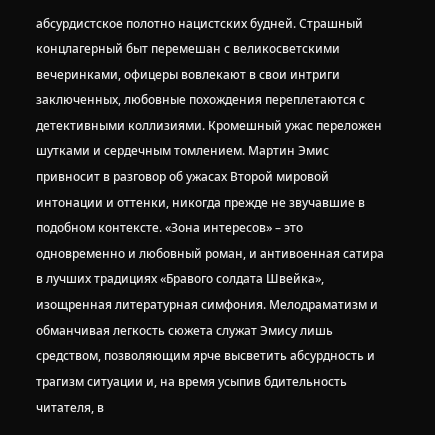абсурдистское полотно нацистских будней. Страшный концлагерный быт перемешан с великосветскими вечеринками, офицеры вовлекают в свои интриги заключенных, любовные похождения переплетаются с детективными коллизиями. Кромешный ужас переложен шутками и сердечным томлением. Мартин Эмис привносит в разговор об ужасах Второй мировой интонации и оттенки, никогда прежде не звучавшие в подобном контексте. «Зона интересов» – это одновременно и любовный роман, и антивоенная сатира в лучших традициях «Бравого солдата Швейка», изощренная литературная симфония. Мелодраматизм и обманчивая легкость сюжета служат Эмису лишь средством, позволяющим ярче высветить абсурдность и трагизм ситуации и, на время усыпив бдительность читателя, в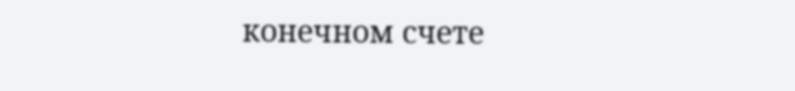конечном счете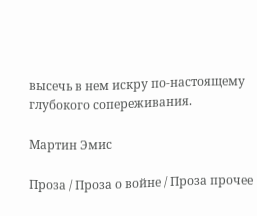высечь в нем искру по-настоящему глубокого сопереживания.

Мартин Эмис

Проза / Проза о войне / Проза прочее